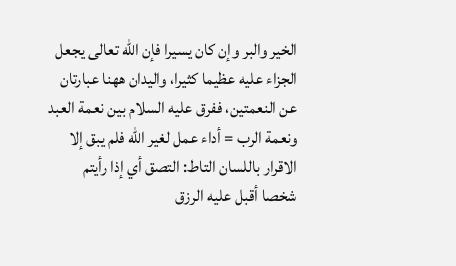الخير والبر وإن كان يسيرا فإن الله تعالى يجعل الجزاء عليه عظيما كثيرا، واليدان ههنا عبارتان عن النعمتين، ففرق عليه السلام بين نعمة العبد ونعمة الرب = أداء عمل لغير الله فلم يبق إلا الاقرار باللسان التاط: التصق أي إذا رأيتم شخصا أقبل عليه الرزق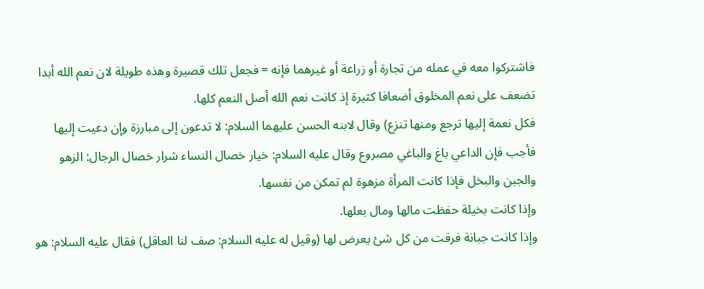فاشتركوا معه في عمله من تجارة أو زراعة أو غيرهما فإنه = فجعل تلك قصيرة وهذه طويلة لان نعم الله أبدا تضعف على نعم المخلوق أضعافا كثيرة إذ كانت نعم الله أصل النعم كلها.
فكل نعمة إليها ترجع ومنها تنزع) وقال لابنه الحسن عليهما السلام: لا تدعون إلى مبارزة وإن دعيت إليها فأجب فإن الداعي باغ والباغي مصروع وقال عليه السلام: خيار خصال النساء شرار خصال الرجال: الزهو والجبن والبخل فإذا كانت المرأة مزهوة لم تمكن من نفسها.
وإذا كانت بخيلة حفظت مالها ومال بعلها.
وإذا كانت جبانة فرقت من كل شئ يعرض لها (وقيل له عليه السلام: صف لنا العاقل) فقال عليه السلام: هو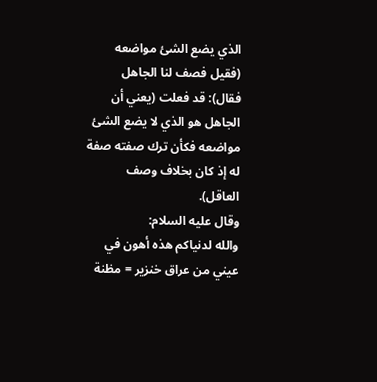الذي يضع الشئ مواضعه (فقيل فصف لنا الجاهل فقال): قد فعلت (يعني أن الجاهل هو الذي لا يضع الشئ مواضعه فكأن ترك صفته صفة له إذ كان بخلاف وصف العاقل).
وقال عليه السلام:
والله لدنياكم هذه أهون في عيني من عراق خنزير = مظنة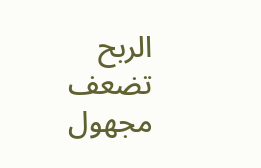الربح تضعف مجهول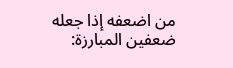من اضعفه إذا جعله ضعفين المبارزة: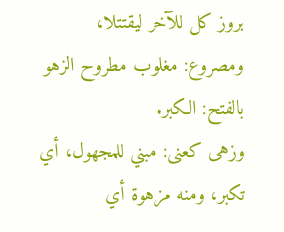بروز كل للآخر ليقتتلا، ومصروع: مغلوب مطروح الزهو بالفتح: الكبر.
وزهى كعنى: مبني للمجهول، أي تكبر، ومنه مزهوة أي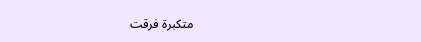متكبرة فرقت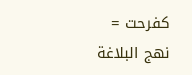كفرحت =
نهج البلاغة